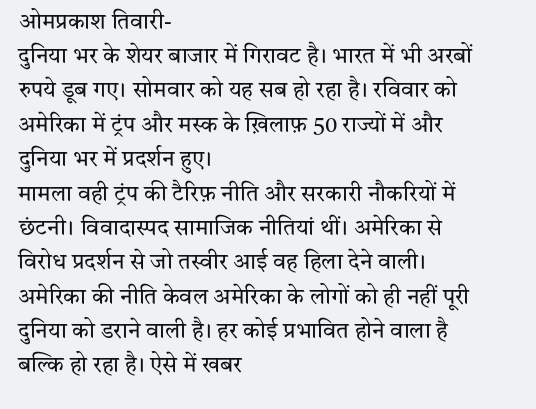ओमप्रकाश तिवारी-
दुनिया भर के शेयर बाजार में गिरावट है। भारत में भी अरबों रुपये डूब गए। सोमवार को यह सब हो रहा है। रविवार को अमेरिका में ट्रंप और मस्क के ख़िलाफ़ 50 राज्यों में और दुनिया भर में प्रदर्शन हुए।
मामला वही ट्रंप की टैरिफ़ नीति और सरकारी नौकरियों में छंटनी। विवादास्पद सामाजिक नीतियां थीं। अमेरिका से विरोध प्रदर्शन से जो तस्वीर आई वह हिला देने वाली।
अमेरिका की नीति केवल अमेरिका के लोगों को ही नहीं पूरी दुनिया को डराने वाली है। हर कोई प्रभावित होने वाला है बल्कि हो रहा है। ऐसे में खबर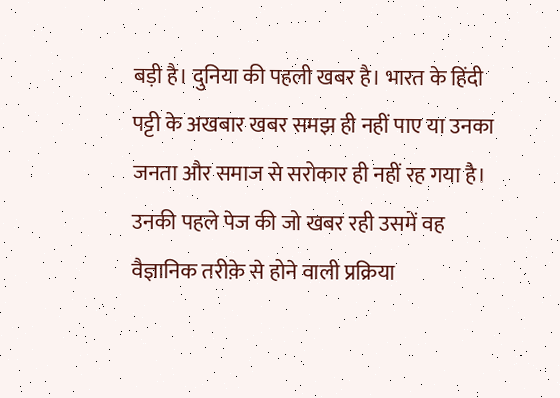बड़ी है। दुनिया की पहली खबर है। भारत के हिंदी पट्टी के अखबार खबर समझ ही नहीं पाए या उनका जनता और समाज से सरोकार ही नहीं रह गया है।
उनकी पहले पेज की जो खबर रही उसमें वह वैज्ञानिक तरीक़े से होने वाली प्रक्रिया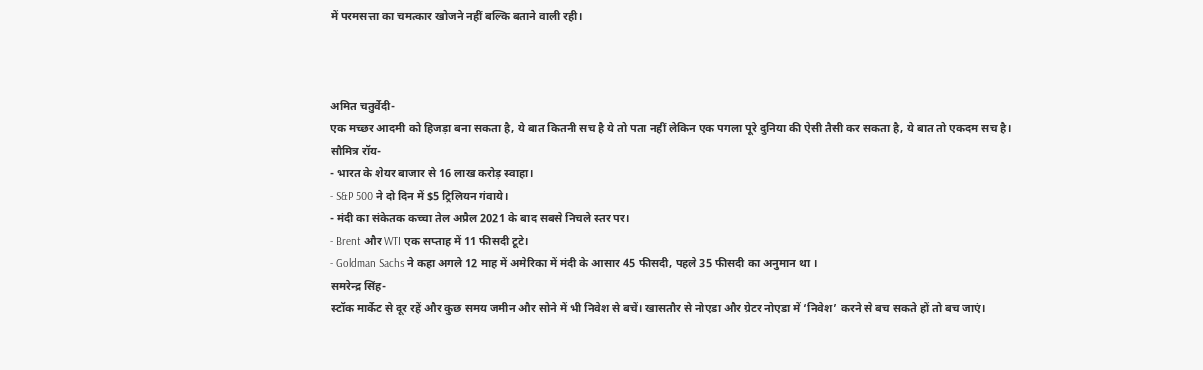में परमसत्ता का चमत्कार खोजने नहीं बल्कि बताने वाली रही।



अमित चतुर्वेदी-
एक मच्छर आदमी को हिजड़ा बना सकता है, ये बात कितनी सच है ये तो पता नहीं लेकिन एक पगला पूरे दुनिया की ऐसी तैसी कर सकता है, ये बात तो एकदम सच है।
सौमित्र रॉय-
- भारत के शेयर बाजार से 16 लाख करोड़ स्वाहा।
- S&P 500 ने दो दिन में $5 ट्रिलियन गंवाये।
- मंदी का संकेतक कच्चा तेल अप्रैल 2021 के बाद सबसे निचले स्तर पर।
- Brent और WTI एक सप्ताह में 11 फीसदी टूटे।
- Goldman Sachs ने कहा अगले 12 माह में अमेरिका में मंदी के आसार 45 फीसदी, पहले 35 फीसदी का अनुमान था ।
समरेन्द्र सिंह-
स्टॉक मार्केट से दूर रहें और कुछ समय जमीन और सोने में भी निवेश से बचें। खासतौर से नोएडा और ग्रेटर नोएडा में ‘निवेश’ करने से बच सकते हों तो बच जाएं।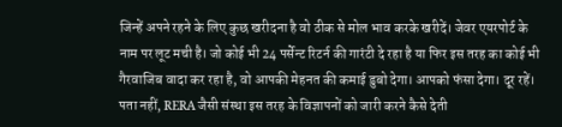जिन्हें अपने रहने के लिए कुछ खरीदना है वो ठीक से मोल भाव करके खरीदें। जेवर एयरपोर्ट के नाम पर लूट मची है। जो कोई भी 24 पर्सेन्ट रिटर्न की गारंटी दे रहा है या फिर इस तरह का कोई भी गैरवाजिब वादा कर रहा है, वो आपकी मेहनत की कमाई डुबो देगा। आपको फंसा देगा। दूर रहें। पता नहीं, RERA जैसी संस्था इस तरह के विज्ञापनों को जारी करने कैसे देती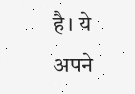है। ये अपने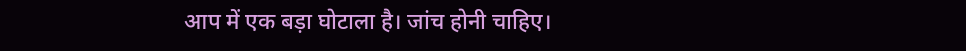आप में एक बड़ा घोटाला है। जांच होनी चाहिए।